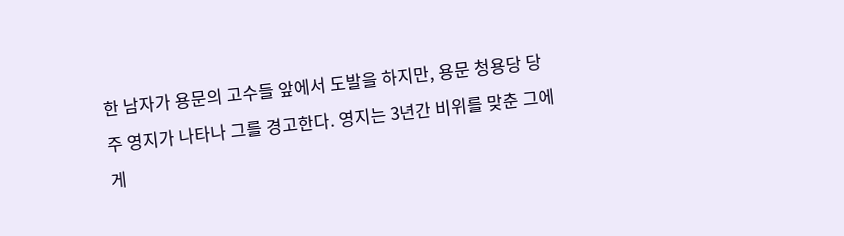한 남자가 용문의 고수들 앞에서 도발을 하지만, 용문 청용당 당주 영지가 나타나 그를 경고한다. 영지는 3년간 비위를 맞춘 그에게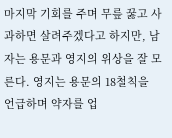마지막 기회를 주며 무릎 꿇고 사과하면 살려주겠다고 하지만, 남자는 용문과 영지의 위상을 잘 모른다. 영지는 용문의 18철칙을 언급하며 약자를 업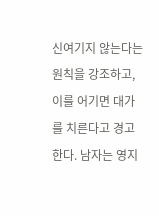신여기지 않는다는 원칙을 강조하고, 이를 어기면 대가를 치른다고 경고한다. 남자는 영지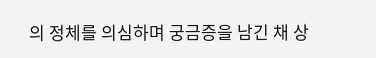의 정체를 의심하며 궁금증을 남긴 채 상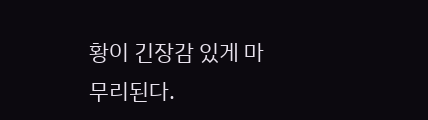황이 긴장감 있게 마무리된다.